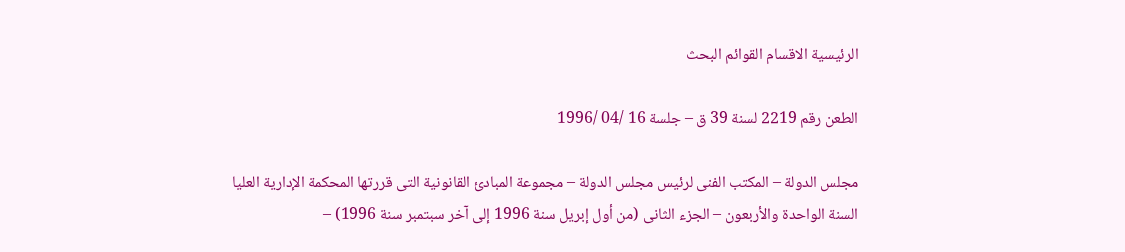الرئيسية الاقسام القوائم البحث

الطعن رقم 2219 لسنة 39 ق – جلسة 16 /04 /1996

مجلس الدولة – المكتب الفنى لرئيس مجلس الدولة – مجموعة المبادئ القانونية التى قررتها المحكمة الإدارية العليا
السنة الواحدة والأربعون – الجزء الثانى (من أول إبريل سنة 1996 إلى آخر سبتمبر سنة 1996) –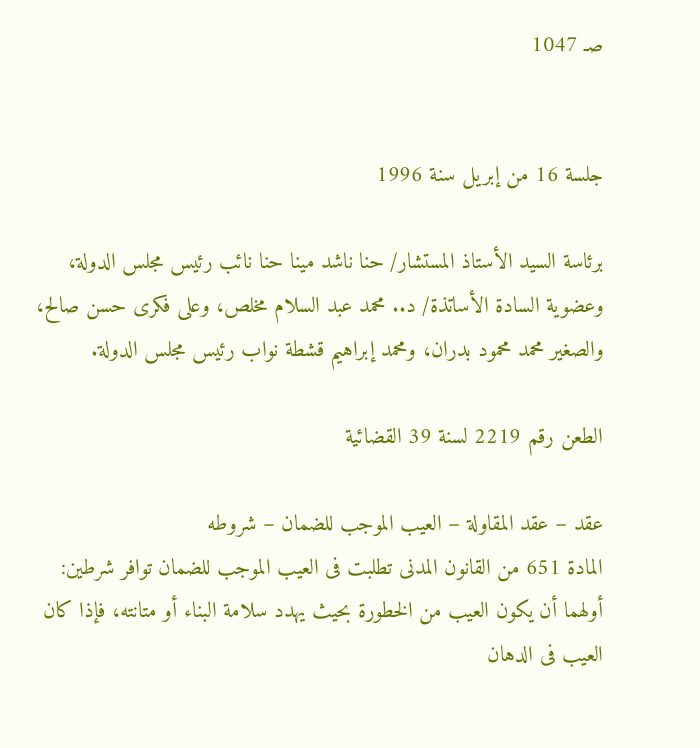صـ 1047


جلسة 16 من إبريل سنة 1996

برئاسة السيد الأستاذ المستشار/ حنا ناشد مينا حنا نائب رئيس مجلس الدولة، وعضوية السادة الأساتذة/ د.. محمد عبد السلام مخلص، وعلى فكرى حسن صالح، والصغير محمد محمود بدران، ومحمد إبراهيم قشطة نواب رئيس مجلس الدولة.

الطعن رقم 2219 لسنة 39 القضائية

عقد – عقد المقاولة – العيب الموجب للضمان – شروطه
المادة 651 من القانون المدنى تطلبت فى العيب الموجب للضمان توافر شرطين:
أولهما أن يكون العيب من الخطورة بحيث يهدد سلامة البناء أو متانته، فإذا كان العيب فى الدهان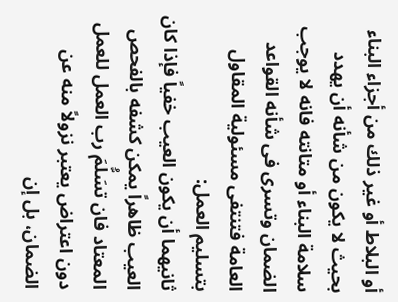أو البلاط أو غير ذلك من أجزاء البناء بحيث لا يكون من شأنه أن يهدد سلامة البناء أو متانته فانه لا يوجب الضمان وتسرى فى شأنه القواعد العامة فتنتفى مسئولية المقاول بتسليم العمل:
ثانيهما أن يكون العيب خفياً فإذا كان العيب ظاهراً يمكن كشفه بالفحص المعتاد فان تسَلُّمَ رب العمل للعمل دون اعتراض يعتبر نزولاً منه عن الضمان، بل إن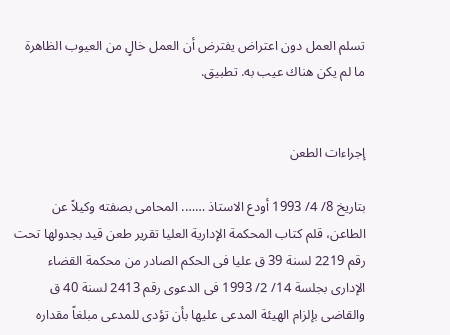تسلم العمل دون اعتراض يفترض أن العمل خالٍ من العيوب الظاهرة ما لم يكن هناك عيب به. تطبيق.


إجراءات الطعن

بتاريخ 8/ 4/ 1993 أودع الاستاذ ……. المحامى بصفته وكيلاً عن الطاعن، قلم كتاب المحكمة الإدارية العليا تقرير طعن قيد بجدولها تحت رقم 2219 لسنة 39 ق عليا فى الحكم الصادر من محكمة القضاء الإدارى بجلسة 14/ 2/ 1993 فى الدعوى رقم 2413 لسنة 40 ق والقاضى بإلزام الهيئة المدعى عليها بأن تؤدى للمدعى مبلغاً مقداره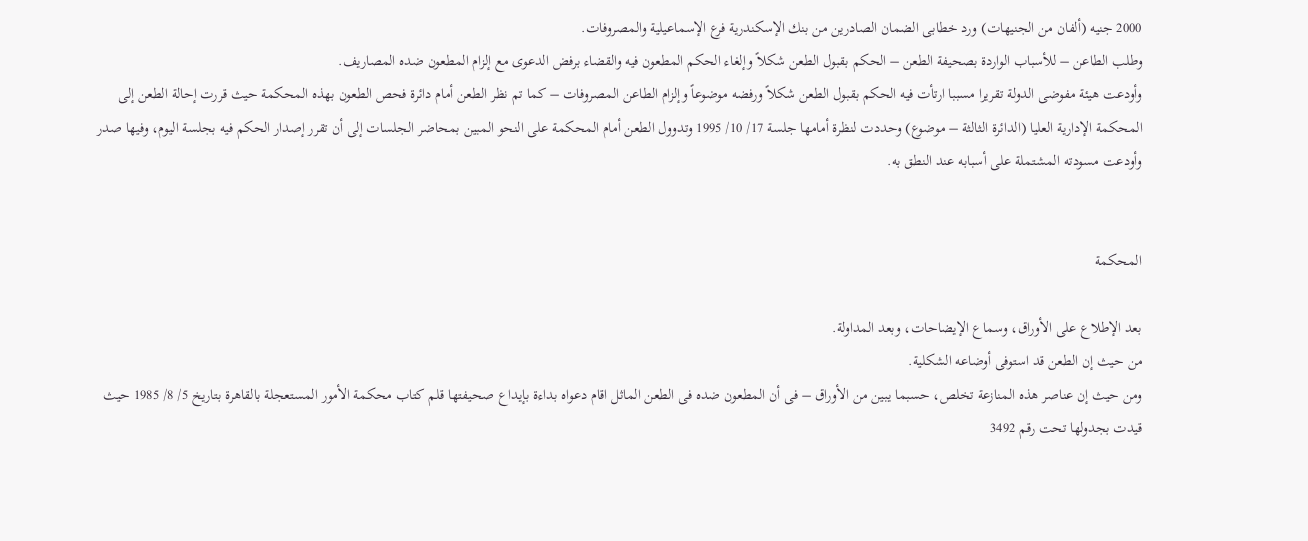2000 جنيه (ألفان من الجنيهات) ورد خطابى الضمان الصادرين من بنك الإسكندرية فرع الإسماعيلية والمصروفات.
وطلب الطاعن – للأسباب الواردة بصحيفة الطعن – الحكم بقبول الطعن شكلاً وإلغاء الحكم المطعون فيه والقضاء برفض الدعوى مع إلزام المطعون ضده المصاريف.
وأودعت هيئة مفوضى الدولة تقريرا مسببا ارتأت فيه الحكم بقبول الطعن شكلاً ورفضه موضوعاً وإلزام الطاعن المصروفات – كما تم نظر الطعن أمام دائرة فحص الطعون بهذه المحكمة حيث قررت إحالة الطعن إلى المحكمة الإدارية العليا (الدائرة الثالثة – موضوع) وحددت لنظرة أمامها جلسة 17/ 10/ 1995 وتدوول الطعن أمام المحكمة على النحو المبين بمحاضر الجلسات إلى أن تقرر إصدار الحكم فيه بجلسة اليوم، وفيها صدر وأودعت مسودته المشتملة على أسبابه عند النطق به.


المحكمة

بعد الإطلاع على الأوراق، وسماع الإيضاحات، وبعد المداولة.
من حيث إن الطعن قد استوفى أوضاعه الشكلية.
ومن حيث إن عناصر هذه المنازعة تخلص، حسبما يبين من الأوراق – فى أن المطعون ضده فى الطعن الماثل اقام دعواه بداءة بإيداع صحيفتها قلم كتاب محكمة الأمور المستعجلة بالقاهرة بتاريخ 5/ 8/ 1985 حيث قيدت بجدولها تحت رقم 3492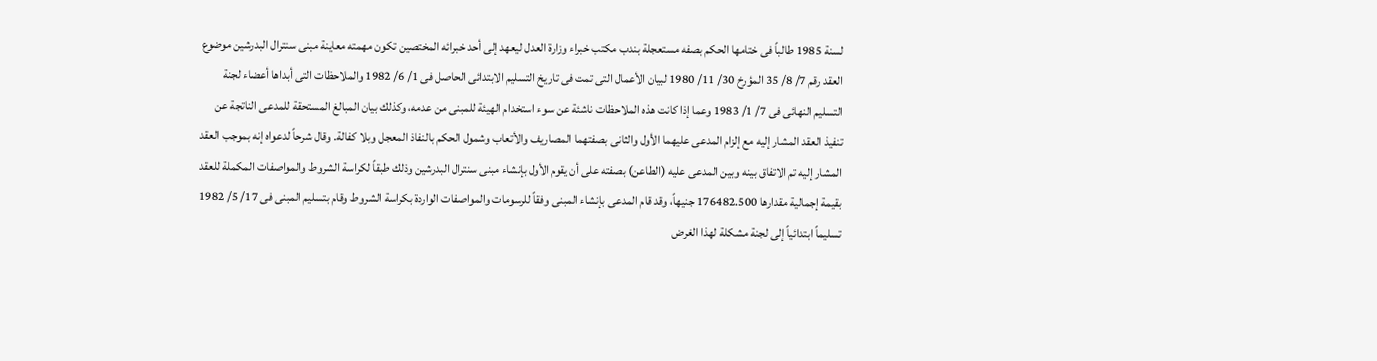لسنة 1985 طالباً فى ختامها الحكم بصفه مستعجلة بندب مكتب خبراء وزارة العدل ليعهد إلى أحد خبرائه المختصين تكون مهمته معاينة مبنى سنترال البدرشين موضوع العقد رقم 7/ 8/ 35 المؤرخ 30/ 11/ 1980 لبيان الأعمال التى تمت فى تاريخ التسليم الابتدائى الحاصل فى 1/ 6/ 1982 والملاحظات التى أبداها أعضاء لجنة التسليم النهائى فى 7/ 1/ 1983 وعما إذا كانت هذه الملاحظات ناشئة عن سوء استخدام الهيئة للمبنى من عدمه، وكذلك بيان المبالغ المستحقة للمدعى الناتجة عن تنفيذ العقد المشار إليه مع إلزام المدعى عليهما الأول والثانى بصفتهما المصاريف والأتعاب وشمول الحكم بالنفاذ المعجل وبلا كفالة. وقال شرحاً لدعواه إنه بموجب العقد المشار إليه تم الاتفاق بينه وبين المدعى عليه (الطاعن) بصفته على أن يقوم الأول بإنشاء مبنى سنترال البدرشين وذلك طبقاً لكراسة الشروط والمواصفات المكملة للعقد بقيمة إجمالية مقدارها 176482.500 جنيهاً، وقد قام المدعى بإنشاء المبنى وفقاً للرسومات والمواصفات الواردة بكراسة الشروط وقام بتسليم المبنى فى 17/ 5/ 1982 تسليماً ابتدائياً إلى لجنة مشكلة لهذا الغرض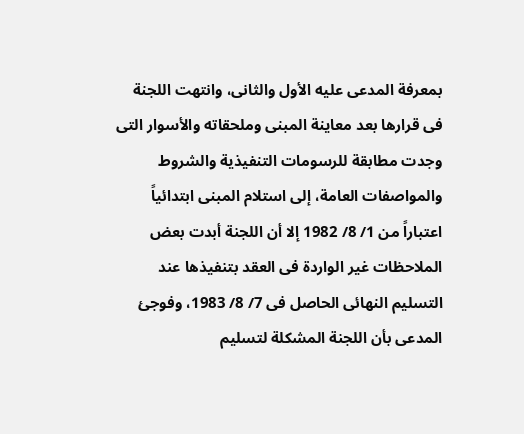بمعرفة المدعى عليه الأول والثانى، وانتهت اللجنة فى قرارها بعد معاينة المبنى وملحقاته والأسوار التى وجدت مطابقة للرسومات التنفيذية والشروط والمواصفات العامة، إلى استلام المبنى ابتدائياً اعتباراً من 1/ 8/ 1982 إلا أن اللجنة أبدت بعض الملاحظات غير الواردة فى العقد بتنفيذها عند التسليم النهائى الحاصل فى 7/ 8/ 1983، وفوجئ المدعى بأن اللجنة المشكلة لتسليم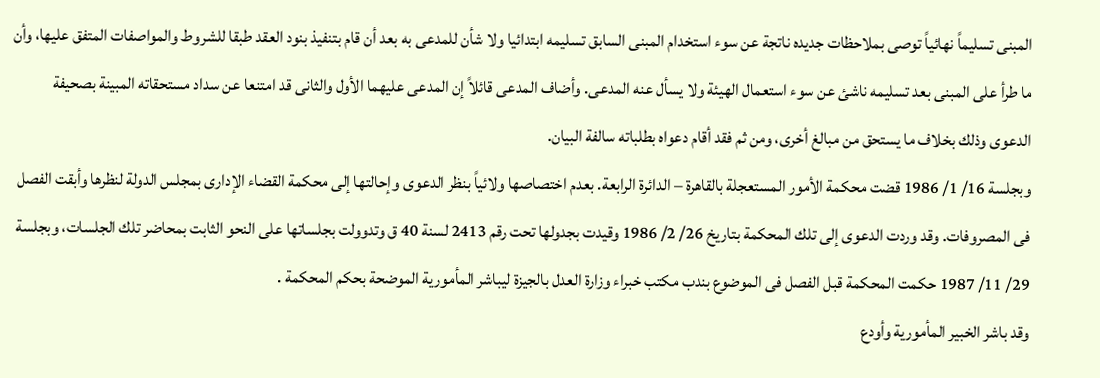المبنى تسليماً نهائياً توصى بملاحظات جديده ناتجة عن سوء استخدام المبنى السابق تسليمه ابتدائيا ولا شأن للمدعى به بعد أن قام بتنفيذ بنود العقد طبقا للشروط والمواصفات المتفق عليها، وأن ما طرأ على المبنى بعد تسليمه ناشئ عن سوء استعمال الهيئة ولا يسأل عنه المدعى. وأضاف المدعى قائلاً إن المدعى عليهما الأول والثانى قد امتنعا عن سداد مستحقاته المبينة بصحيفة الدعوى وذلك بخلاف ما يستحق من مبالغ أخرى، ومن ثم فقد أقام دعواه بطلباته سالفة البيان.
وبجلسة 16/ 1/ 1986 قضت محكمة الأمور المستعجلة بالقاهرة – الدائرة الرابعة. بعدم اختصاصها ولائياً بنظر الدعوى وإحالتها إلى محكمة القضاء الإدارى بمجلس الدولة لنظرها وأبقت الفصل فى المصروفات. وقد وردت الدعوى إلى تلك المحكمة بتاريخ 26/ 2/ 1986 وقيدت بجدولها تحت رقم 2413 لسنة 40 ق وتدوولت بجلساتها على النحو الثابت بمحاضر تلك الجلسات، وبجلسة 29/ 11/ 1987 حكمت المحكمة قبل الفصل فى الموضوع بندب مكتب خبراء وزارة العدل بالجيزة ليباشر المأمورية الموضحة بحكم المحكمة .
وقد باشر الخبير المأمورية وأودع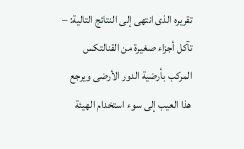تقريره الذى انتهى إلى النتائج التالية: –
تآكل أجزاء صغيرة من القنالتكس المركب بأرضية الدور الأرضى ويرجع هذا العيب إلى سوء استخدام الهيئة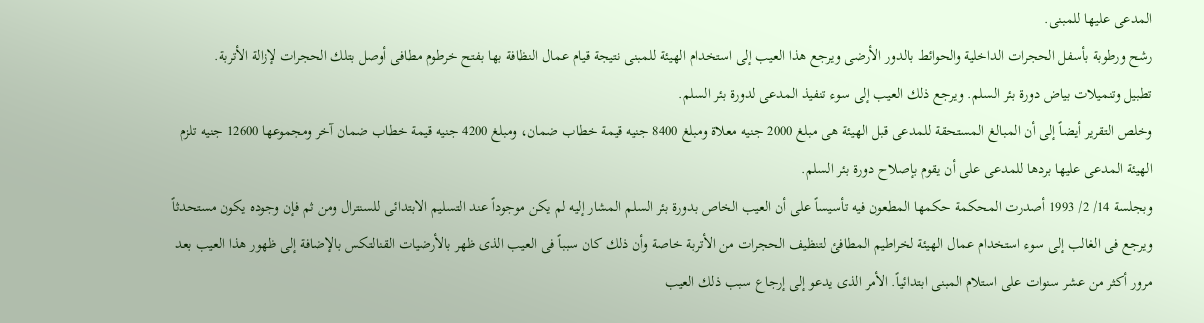المدعى عليها للمبنى.
رشح ورطوبة بأسفل الحجرات الداخلية والحوائط بالدور الأرضى ويرجع هذا العيب إلى استخدام الهيئة للمبنى نتيجة قيام عمال النظافة بها بفتح خرطوم مطافى أوصل بتلك الحجرات لإزالة الأتربة.
تطبيل وتنميلات بياض دورة بئر السلم. ويرجع ذلك العيب إلى سوء تنفيذ المدعى لدورة بئر السلم.
وخلص التقرير أيضاً إلى أن المبالغ المستحقة للمدعى قبل الهيئة هى مبلغ 2000 جنيه معلاة ومبلغ 8400 جنيه قيمة خطاب ضمان، ومبلغ 4200 جنيه قيمة خطاب ضمان آخر ومجموعها 12600 جنيه تلزم الهيئة المدعى عليها بردها للمدعى على أن يقوم بإصلاح دورة بئر السلم.
وبجلسة 14/ 2/ 1993 أصدرت المحكمة حكمها المطعون فيه تأسيساً على أن العيب الخاص بدورة بئر السلم المشار إليه لم يكن موجوداً عند التسليم الابتدائى للسنترال ومن ثم فإن وجوده يكون مستحدثاً ويرجع فى الغالب إلى سوء استخدام عمال الهيئة لخراطيم المطافئ لتنظيف الحجرات من الأتربة خاصة وأن ذلك كان سبباً فى العيب الذى ظهر بالأرضيات القنالتكس بالإضافة إلى ظهور هذا العيب بعد مرور أكثر من عشر سنوات على استلام المبنى ابتدائياً. الأمر الذى يدعو إلى إرجاع سبب ذلك العيب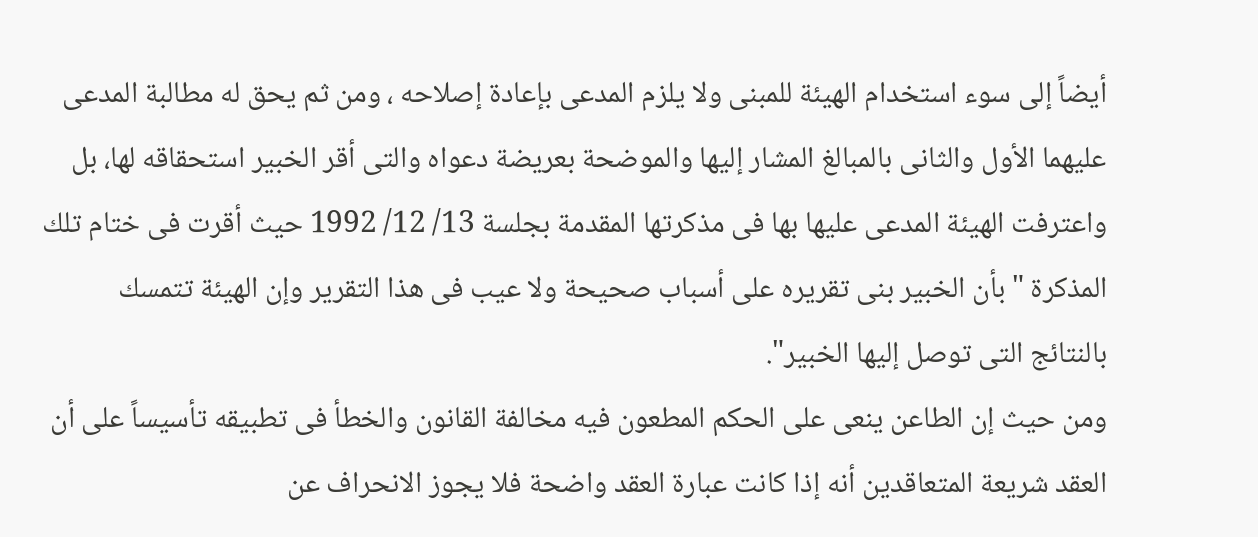أيضاً إلى سوء استخدام الهيئة للمبنى ولا يلزم المدعى بإعادة إصلاحه ، ومن ثم يحق له مطالبة المدعى عليهما الأول والثانى بالمبالغ المشار إليها والموضحة بعريضة دعواه والتى أقر الخبير استحقاقه لها، بل واعترفت الهيئة المدعى عليها بها فى مذكرتها المقدمة بجلسة 13/ 12/ 1992 حيث أقرت فى ختام تلك المذكرة "بأن الخبير بنى تقريره على أسباب صحيحة ولا عيب فى هذا التقرير وإن الهيئة تتمسك بالنتائج التى توصل إليها الخبير".
ومن حيث إن الطاعن ينعى على الحكم المطعون فيه مخالفة القانون والخطأ فى تطبيقه تأسيساً على أن العقد شريعة المتعاقدين أنه إذا كانت عبارة العقد واضحة فلا يجوز الانحراف عن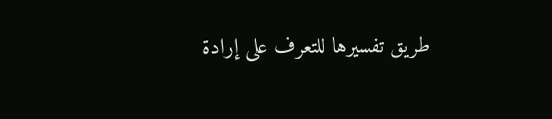طريق تفسيرها للتعرف على إرادة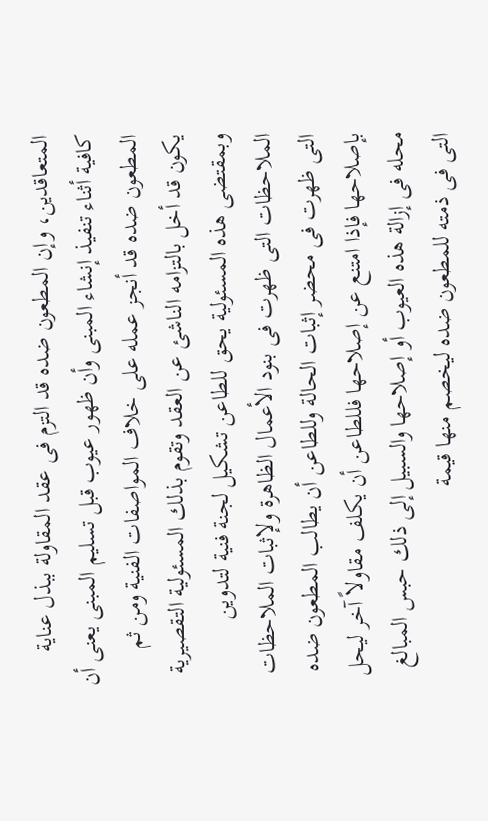المتعاقدين، وإن المطعون ضده قد التزم فى عقد المقاولة ببذل عناية كافية أثناء تنفيذ إنشاء المبنى وأن ظهور عيوب قبل تسليم المبنى يعنى أن المطعون ضده قد أنجز عمله على خلاف المواصفات الفنية ومن ثم يكون قد أخل بالتزامه الناشئ عن العقد وتقوم بذلك المسئولية التقصيرية وبمقتضى هذه المسئولية يحق للطاعن تشكيل لجنة فنية لتدوين الملاحظات التى ظهرت فى بنود الأعمال الظاهرة ولإثبات الملاحظات التى ظهرت فى محضر إثبات الحالة وللطاعن أن يطالب المطعون ضده بإصلاحها فإذا امتنع عن إصلاحها فللطاعن أن يكلف مقاولاً آخر ليحل محله فى إزالة هذه العيوب أو إصلاحها والسبيل إلى ذلك حبس المبالغ التى فى ذمته للمطعون ضده ليخصم منها قيمة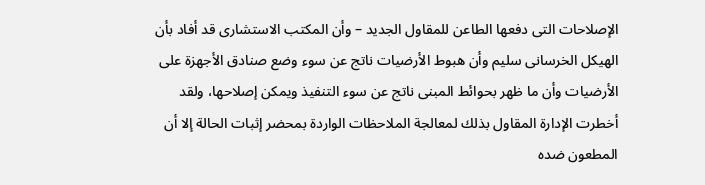الإصلاحات التى دفعها الطاعن للمقاول الجديد – وأن المكتب الاستشارى قد أفاد بأن الهيكل الخرسانى سليم وأن هبوط الأرضيات ناتج عن سوء وضع صنادق الأجهزة على الأرضيات وأن ما ظهر بحوائط المبنى ناتج عن سوء التنفيذ ويمكن إصلاحها، ولقد أخطرت الإدارة المقاول بذلك لمعالجة الملاحظات الواردة بمحضر إثبات الحالة إلا أن المطعون ضده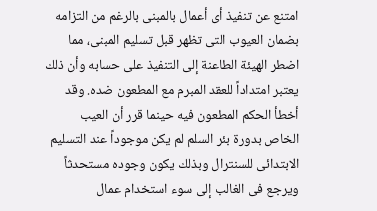امتنع عن تنفيذ أى أعمال بالمبنى بالرغم من التزامه بضمان العيوب التى تظهر قبل تسليم المبنى، مما اضطر الهيئة الطاعنة إلى التنفيذ على حسابه وأن ذلك يعتبر امتداداً للعقد المبرم مع المطعون ضده. وقد أخطأ الحكم المطعون فيه حينما قرر أن العيب الخاص بدورة بئر السلم لم يكن موجوداً عند التسليم الابتدائى للسنترال وبذلك يكون وجوده مستحدثاً ويرجع فى الغالب إلى سوء استخدام عمال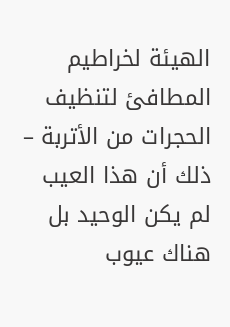الهيئة لخراطيم المطافئ لتنظيف الحجرات من الأتربة – ذلك أن هذا العيب لم يكن الوحيد بل هناك عيوب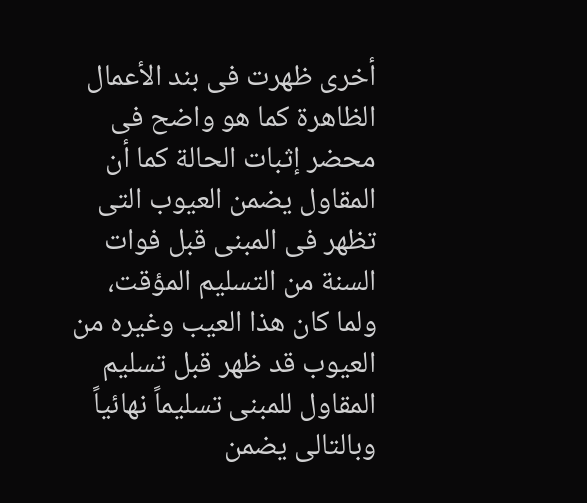أخرى ظهرت فى بند الأعمال الظاهرة كما هو واضح فى محضر إثبات الحالة كما أن المقاول يضمن العيوب التى تظهر فى المبنى قبل فوات السنة من التسليم المؤقت، ولما كان هذا العيب وغيره من العيوب قد ظهر قبل تسليم المقاول للمبنى تسليماً نهائياً وبالتالى يضمن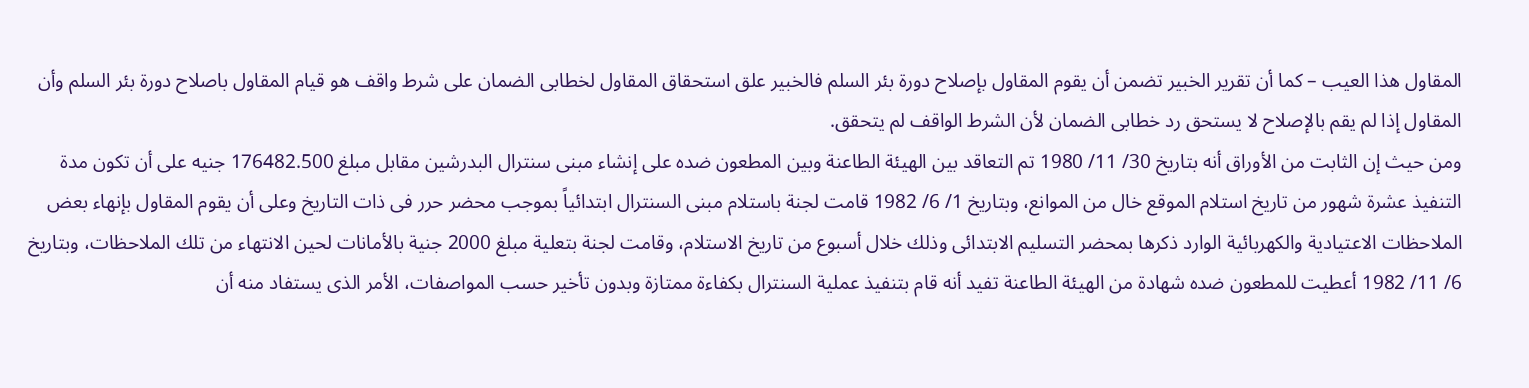المقاول هذا العيب – كما أن تقرير الخبير تضمن أن يقوم المقاول بإصلاح دورة بئر السلم فالخبير علق استحقاق المقاول لخطابى الضمان على شرط واقف هو قيام المقاول باصلاح دورة بئر السلم وأن المقاول إذا لم يقم بالإصلاح لا يستحق رد خطابى الضمان لأن الشرط الواقف لم يتحقق.
ومن حيث إن الثابت من الأوراق أنه بتاريخ 30/ 11/ 1980 تم التعاقد بين الهيئة الطاعنة وبين المطعون ضده على إنشاء مبنى سنترال البدرشين مقابل مبلغ 176482.500 جنيه على أن تكون مدة التنفيذ عشرة شهور من تاريخ استلام الموقع خال من الموانع، وبتاريخ 1/ 6/ 1982 قامت لجنة باستلام مبنى السنترال ابتدائياً بموجب محضر حرر فى ذات التاريخ وعلى أن يقوم المقاول بإنهاء بعض الملاحظات الاعتيادية والكهربائية الوارد ذكرها بمحضر التسليم الابتدائى وذلك خلال أسبوع من تاريخ الاستلام، وقامت لجنة بتعلية مبلغ 2000 جنية بالأمانات لحين الانتهاء من تلك الملاحظات، وبتاريخ 6/ 11/ 1982 أعطيت للمطعون ضده شهادة من الهيئة الطاعنة تفيد أنه قام بتنفيذ عملية السنترال بكفاءة ممتازة وبدون تأخير حسب المواصفات، الأمر الذى يستفاد منه أن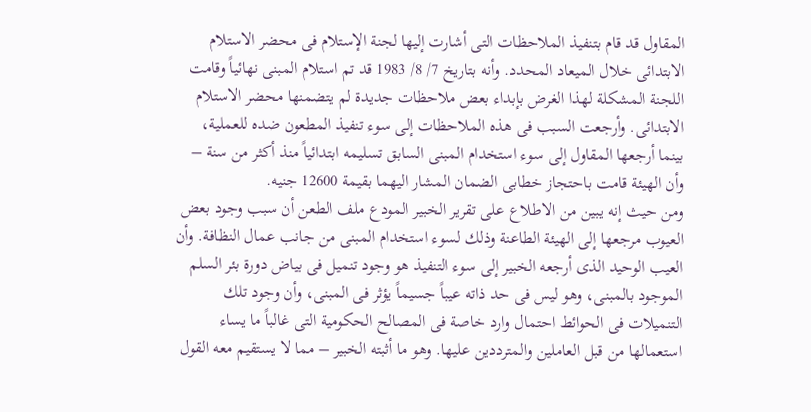المقاول قد قام بتنفيذ الملاحظات التى أشارت إليها لجنة الإستلام فى محضر الاستلام الابتدائى خلال الميعاد المحدد. وأنه بتاريخ 7/ 8/ 1983 قد تم استلام المبنى نهائياً وقامت اللجنة المشكلة لهذا الغرض بإبداء بعض ملاحظات جديدة لم يتضمنها محضر الاستلام الابتدائى. وأرجعت السبب فى هذه الملاحظات إلى سوء تنفيذ المطعون ضده للعملية، بينما أرجعها المقاول إلى سوء استخدام المبنى السابق تسليمه ابتدائياً منذ أكثر من سنة – وأن الهيئة قامت باحتجاز خطابى الضمان المشار اليهما بقيمة 12600 جنيه.
ومن حيث إنه يبين من الاطلاع على تقرير الخبير المودع ملف الطعن أن سبب وجود بعض العيوب مرجعها إلى الهيئة الطاعنة وذلك لسوء استخدام المبنى من جانب عمال النظافة. وأن العيب الوحيد الذى أرجعه الخبير إلى سوء التنفيذ هو وجود تنميل فى بياض دورة بئر السلم الموجود بالمبنى، وهو ليس فى حد ذاته عيباً جسيماً يؤثر فى المبنى، وأن وجود تلك التنميلات فى الحوائط احتمال وارد خاصة فى المصالح الحكومية التى غالباً ما يساء استعمالها من قبل العاملين والمترددين عليها. وهو ما أثبته الخبير – مما لا يستقيم معه القول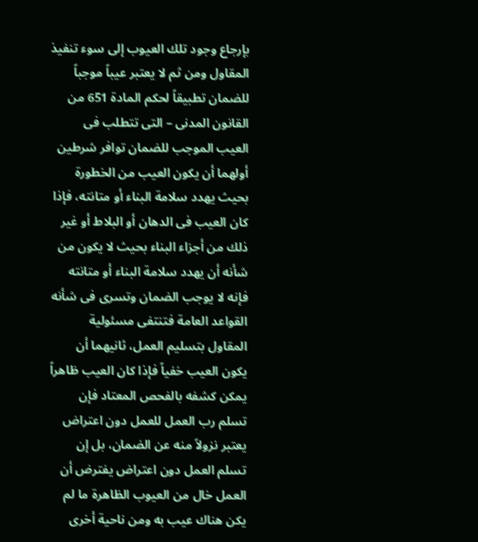بإرجاع وجود تلك العيوب إلى سوء تنفيذ المقاول ومن ثم لا يعتبر عيباً موجباً للضمان تطبيقاً لحكم المادة 651 من القانون المدنى – التى تتطلب فى العيب الموجب للضمان توافر شرطين أولهما أن يكون العيب من الخطورة بحيث يهدد سلامة البناء أو متانته، فإذا كان العيب فى الدهان أو البلاط أو غير ذلك من أجزاء البناء بحيث لا يكون من شأنه أن يهدد سلامة البناء أو متانته فإنه لا يوجب الضمان وتسرى فى شأنه القواعد العامة فتنتفى مسئولية المقاول بتسليم العمل، ثانيهما أن يكون العيب خفياً فإذا كان العيب ظاهراً يمكن كشفه بالفحص المعتاد فإن تسلم رب العمل للعمل دون اعتراض يعتبر نزولاً منه عن الضمان، بل إن تسلم العمل دون اعتراض يفترض أن العمل خال من العيوب الظاهرة ما لم يكن هناك عيب به ومن ناحية أخرى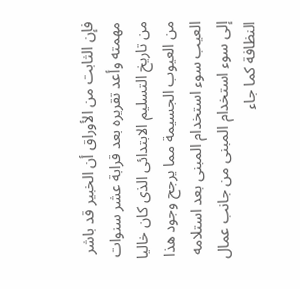فإن الثابت من الأوراق أن الخبير قد باشر مهمته وأعد تقريره بعد قرابة عشر سنوات من تاريخ التسليم الابتدائى الذى كان خاليا من العيوب الجسيمة مما يرجح وجود هذا العيب سوء استخدام المبنى بعد استلامه إلى سوء استخدام المبنى من جانب عمال النظافة كما جاء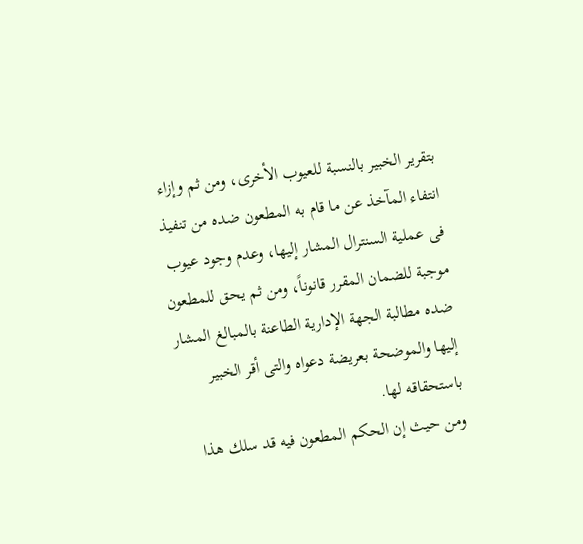بتقرير الخبير بالنسبة للعيوب الأخرى، ومن ثم وإزاء انتفاء المآخذ عن ما قام به المطعون ضده من تنفيذ فى عملية السنترال المشار إليها، وعدم وجود عيوب موجبة للضمان المقرر قانوناً، ومن ثم يحق للمطعون ضده مطالبة الجهة الإدارية الطاعنة بالمبالغ المشار إليها والموضحة بعريضة دعواه والتى أقر الخبير باستحقاقه لها.
ومن حيث إن الحكم المطعون فيه قد سلك هذا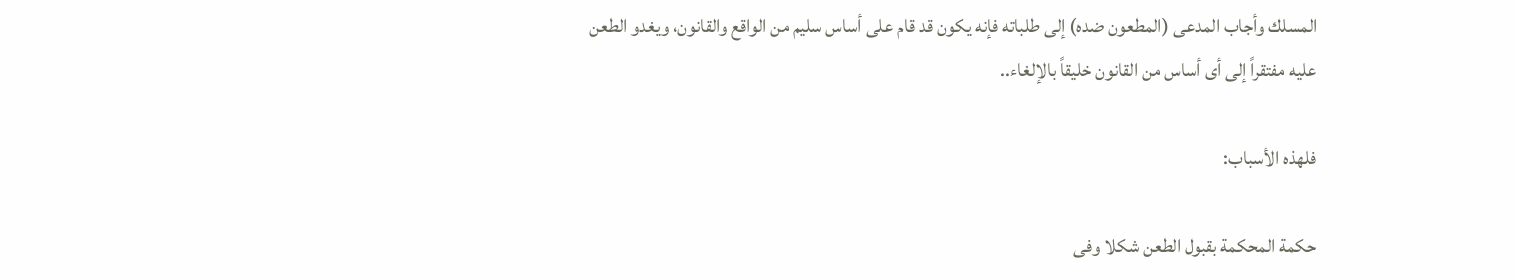المسلك وأجاب المدعى (المطعون ضده) إلى طلباته فإنه يكون قد قام على أساس سليم من الواقع والقانون، ويغدو الطعن عليه مفتقراً إلى أى أساس من القانون خليقاً بالإلغاء..

فلهذه الأسباب:

حكمة المحكمة بقبول الطعن شكلا وفى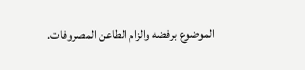الموضوع برفضه والزام الطاعن المصروفات.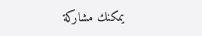يمكنك مشاركة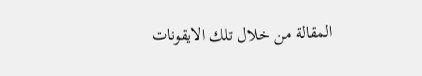المقالة من خلال تلك الايقونات